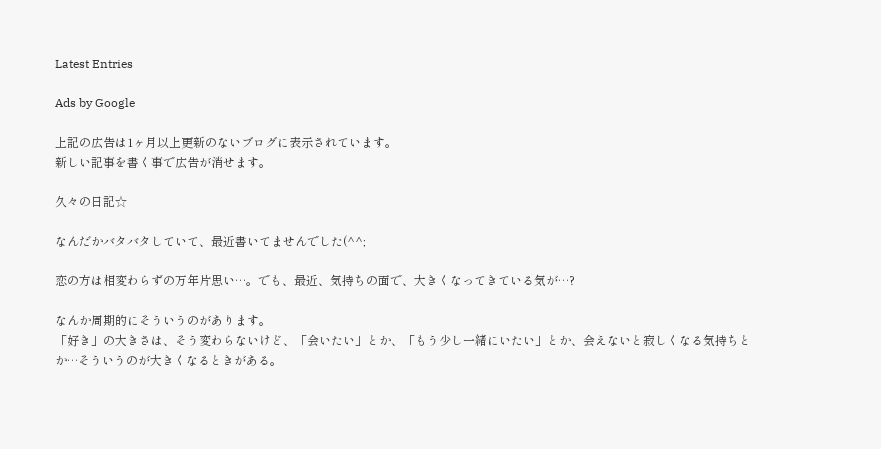Latest Entries

Ads by Google

上記の広告は1ヶ月以上更新のないブログに表示されています。
新しい記事を書く事で広告が消せます。

久々の日記☆

なんだかバタバタしていて、最近書いてませんでした(^^;

恋の方は相変わらずの万年片思い…。でも、最近、気持ちの面で、大きくなってきている気が…?

なんか周期的にそういうのがあります。
「好き」の大きさは、そう変わらないけど、「会いたい」とか、「もう少し一緒にいたい」とか、会えないと寂しくなる気持ちとか…そういうのが大きくなるときがある。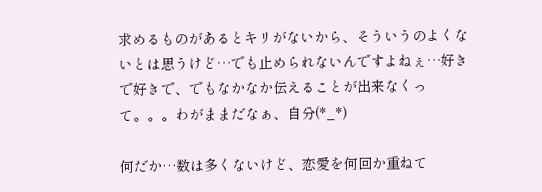求めるものがあるとキリがないから、そういうのよくないとは思うけど…でも止められないんですよねぇ…好きで好きで、でもなかなか伝えることが出来なくって。。。わがままだなぁ、自分(*_*)

何だか…数は多くないけど、恋愛を何回か重ねて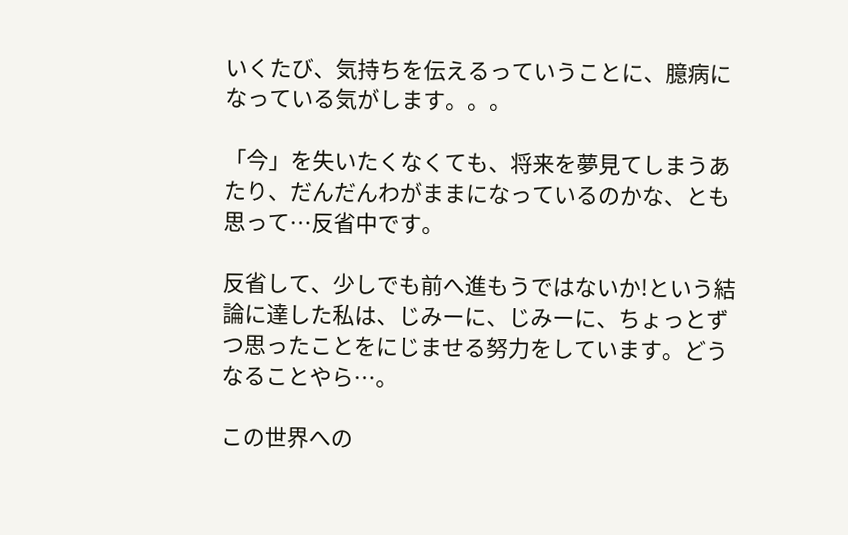いくたび、気持ちを伝えるっていうことに、臆病になっている気がします。。。

「今」を失いたくなくても、将来を夢見てしまうあたり、だんだんわがままになっているのかな、とも思って…反省中です。

反省して、少しでも前へ進もうではないか!という結論に達した私は、じみーに、じみーに、ちょっとずつ思ったことをにじませる努力をしています。どうなることやら…。

この世界への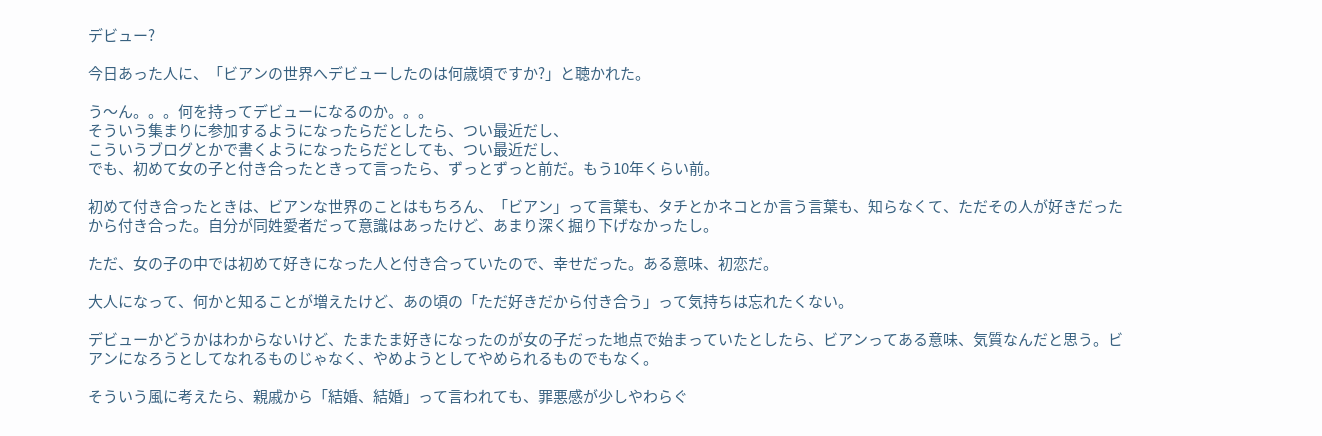デビュー?

今日あった人に、「ビアンの世界へデビューしたのは何歳頃ですか?」と聴かれた。

う〜ん。。。何を持ってデビューになるのか。。。
そういう集まりに参加するようになったらだとしたら、つい最近だし、
こういうブログとかで書くようになったらだとしても、つい最近だし、
でも、初めて女の子と付き合ったときって言ったら、ずっとずっと前だ。もう10年くらい前。

初めて付き合ったときは、ビアンな世界のことはもちろん、「ビアン」って言葉も、タチとかネコとか言う言葉も、知らなくて、ただその人が好きだったから付き合った。自分が同姓愛者だって意識はあったけど、あまり深く掘り下げなかったし。

ただ、女の子の中では初めて好きになった人と付き合っていたので、幸せだった。ある意味、初恋だ。

大人になって、何かと知ることが増えたけど、あの頃の「ただ好きだから付き合う」って気持ちは忘れたくない。

デビューかどうかはわからないけど、たまたま好きになったのが女の子だった地点で始まっていたとしたら、ビアンってある意味、気質なんだと思う。ビアンになろうとしてなれるものじゃなく、やめようとしてやめられるものでもなく。

そういう風に考えたら、親戚から「結婚、結婚」って言われても、罪悪感が少しやわらぐ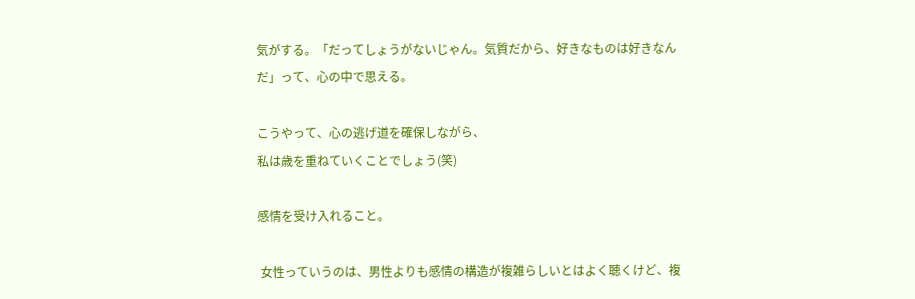気がする。「だってしょうがないじゃん。気質だから、好きなものは好きなんだ」って、心の中で思える。

こうやって、心の逃げ道を確保しながら、
私は歳を重ねていくことでしょう(笑)

感情を受け入れること。

 女性っていうのは、男性よりも感情の構造が複雑らしいとはよく聴くけど、複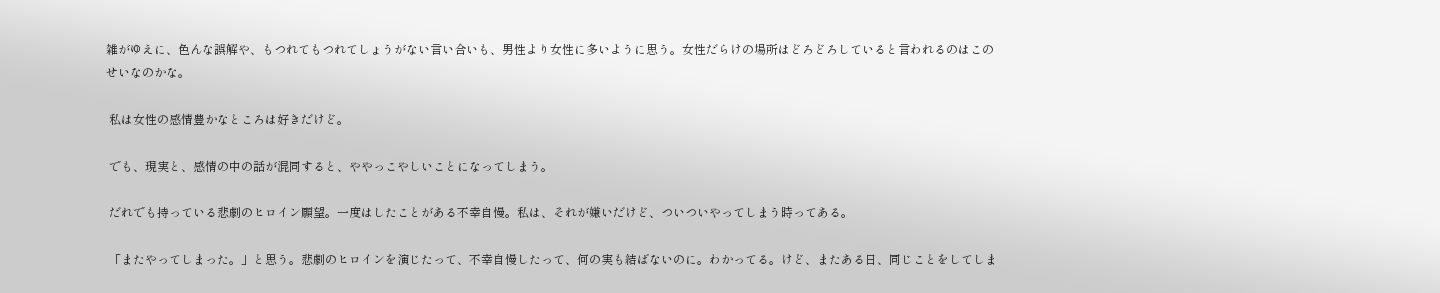雑がゆえに、色んな誤解や、もつれてもつれてしょうがない言い合いも、男性より女性に多いように思う。女性だらけの場所はどろどろしていると言われるのはこのせいなのかな。

 私は女性の感情豊かなところは好きだけど。

 でも、現実と、感情の中の話が混同すると、ややっこやしいことになってしまう。

 だれでも持っている悲劇のヒロイン願望。一度はしたことがある不幸自慢。私は、それが嫌いだけど、ついついやってしまう時ってある。

 「またやってしまった。」と思う。悲劇のヒロインを演じたって、不幸自慢したって、何の実も結ばないのに。わかってる。けど、またある日、同じことをしてしま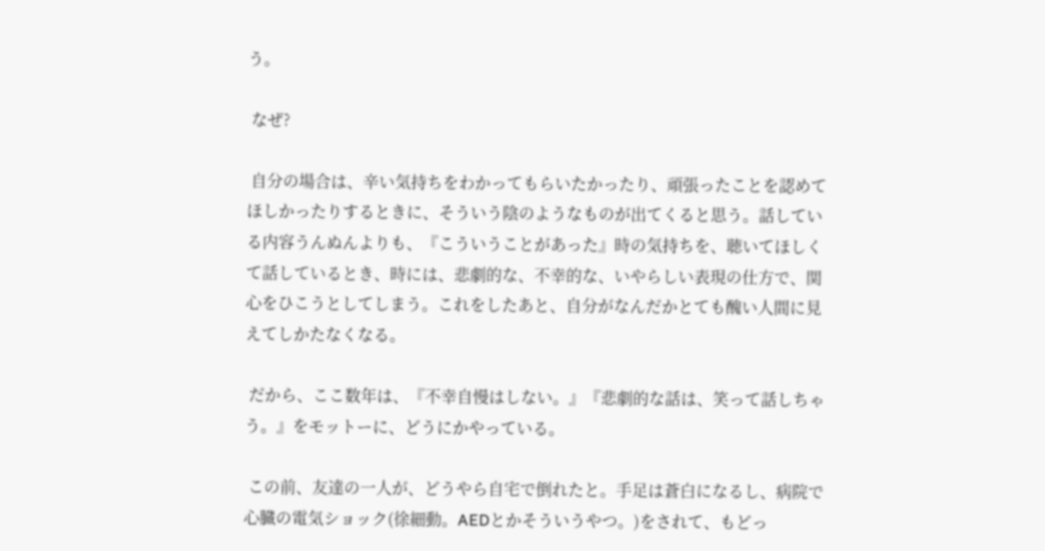う。

 なぜ?

 自分の場合は、辛い気持ちをわかってもらいたかったり、頑張ったことを認めてほしかったりするときに、そういう陰のようなものが出てくると思う。話している内容うんぬんよりも、『こういうことがあった』時の気持ちを、聴いてほしくて話しているとき、時には、悲劇的な、不幸的な、いやらしい表現の仕方で、関心をひこうとしてしまう。これをしたあと、自分がなんだかとても醜い人間に見えてしかたなくなる。

 だから、ここ数年は、『不幸自慢はしない。』『悲劇的な話は、笑って話しちゃう。』をモットーに、どうにかやっている。

 この前、友達の一人が、どうやら自宅で倒れたと。手足は蒼白になるし、病院で心臓の電気ショック(徐細動。AEDとかそういうやつ。)をされて、もどっ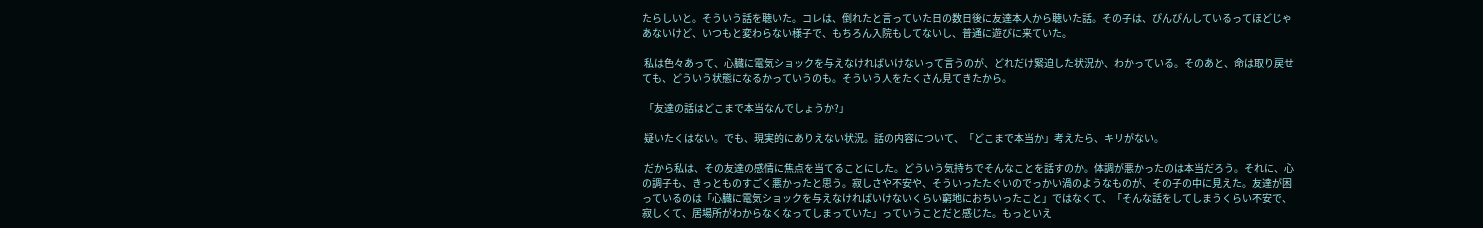たらしいと。そういう話を聴いた。コレは、倒れたと言っていた日の数日後に友達本人から聴いた話。その子は、ぴんぴんしているってほどじゃあないけど、いつもと変わらない様子で、もちろん入院もしてないし、普通に遊びに来ていた。

 私は色々あって、心臓に電気ショックを与えなければいけないって言うのが、どれだけ緊迫した状況か、わかっている。そのあと、命は取り戻せても、どういう状態になるかっていうのも。そういう人をたくさん見てきたから。

 「友達の話はどこまで本当なんでしょうか?」

 疑いたくはない。でも、現実的にありえない状況。話の内容について、「どこまで本当か」考えたら、キリがない。

 だから私は、その友達の感情に焦点を当てることにした。どういう気持ちでそんなことを話すのか。体調が悪かったのは本当だろう。それに、心の調子も、きっとものすごく悪かったと思う。寂しさや不安や、そういったたぐいのでっかい渦のようなものが、その子の中に見えた。友達が困っているのは「心臓に電気ショックを与えなければいけないくらい窮地におちいったこと」ではなくて、「そんな話をしてしまうくらい不安で、寂しくて、居場所がわからなくなってしまっていた」っていうことだと感じた。もっといえ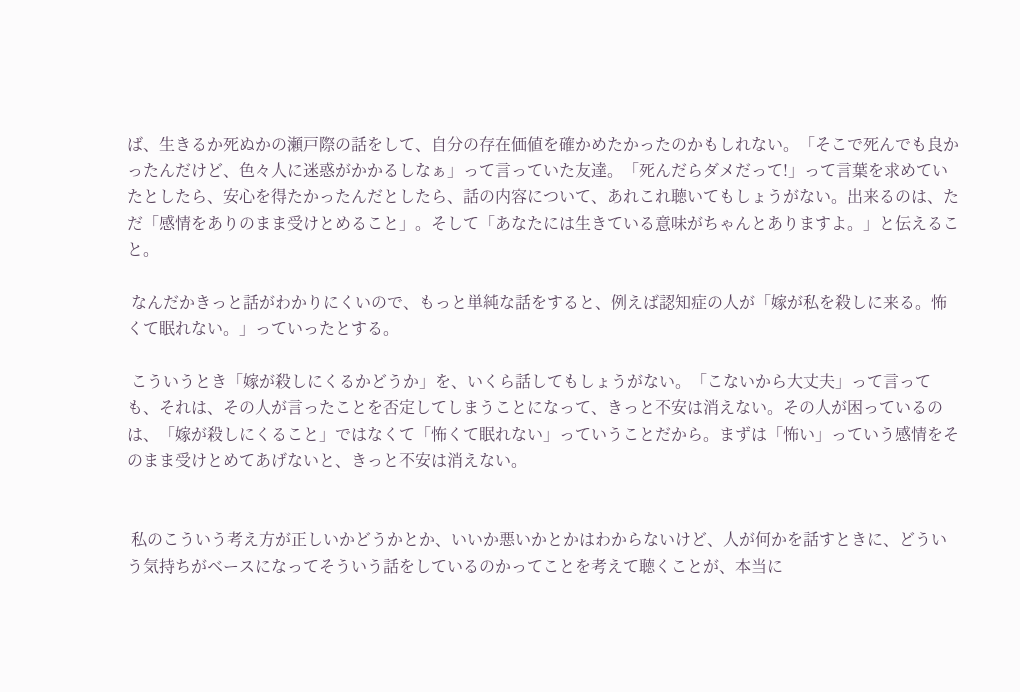ば、生きるか死ぬかの瀬戸際の話をして、自分の存在価値を確かめたかったのかもしれない。「そこで死んでも良かったんだけど、色々人に迷惑がかかるしなぁ」って言っていた友達。「死んだらダメだって!」って言葉を求めていたとしたら、安心を得たかったんだとしたら、話の内容について、あれこれ聴いてもしょうがない。出来るのは、ただ「感情をありのまま受けとめること」。そして「あなたには生きている意味がちゃんとありますよ。」と伝えること。

 なんだかきっと話がわかりにくいので、もっと単純な話をすると、例えば認知症の人が「嫁が私を殺しに来る。怖くて眠れない。」っていったとする。

 こういうとき「嫁が殺しにくるかどうか」を、いくら話してもしょうがない。「こないから大丈夫」って言っても、それは、その人が言ったことを否定してしまうことになって、きっと不安は消えない。その人が困っているのは、「嫁が殺しにくること」ではなくて「怖くて眠れない」っていうことだから。まずは「怖い」っていう感情をそのまま受けとめてあげないと、きっと不安は消えない。


 私のこういう考え方が正しいかどうかとか、いいか悪いかとかはわからないけど、人が何かを話すときに、どういう気持ちがベースになってそういう話をしているのかってことを考えて聴くことが、本当に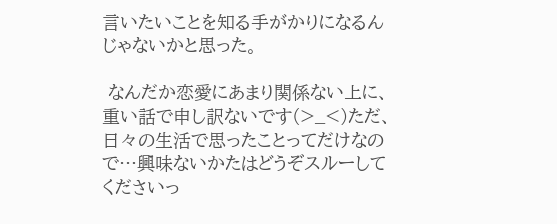言いたいことを知る手がかりになるんじゃないかと思った。

 なんだか恋愛にあまり関係ない上に、重い話で申し訳ないです(>_<)ただ、日々の生活で思ったことってだけなので…興味ないかたはどうぞスルーしてくださいっ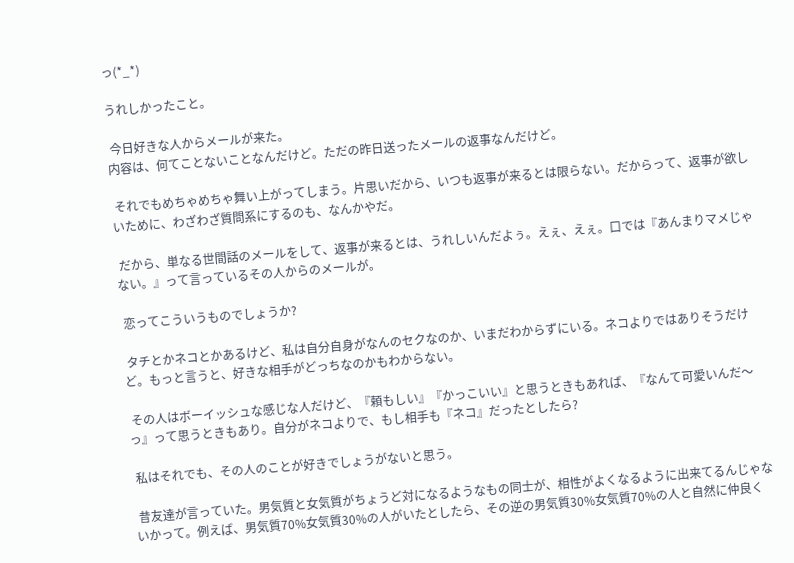っ(*_*)

うれしかったこと。

 今日好きな人からメールが来た。
内容は、何てことないことなんだけど。ただの昨日送ったメールの返事なんだけど。

 それでもめちゃめちゃ舞い上がってしまう。片思いだから、いつも返事が来るとは限らない。だからって、返事が欲しいために、わざわざ質問系にするのも、なんかやだ。

 だから、単なる世間話のメールをして、返事が来るとは、うれしいんだよぅ。えぇ、えぇ。口では『あんまりマメじゃない。』って言っているその人からのメールが。

 恋ってこういうものでしょうか?

 タチとかネコとかあるけど、私は自分自身がなんのセクなのか、いまだわからずにいる。ネコよりではありそうだけど。もっと言うと、好きな相手がどっちなのかもわからない。

 その人はボーイッシュな感じな人だけど、『頼もしい』『かっこいい』と思うときもあれば、『なんて可愛いんだ〜っ』って思うときもあり。自分がネコよりで、もし相手も『ネコ』だったとしたら?

 私はそれでも、その人のことが好きでしょうがないと思う。

 昔友達が言っていた。男気質と女気質がちょうど対になるようなもの同士が、相性がよくなるように出来てるんじゃないかって。例えば、男気質70%女気質30%の人がいたとしたら、その逆の男気質30%女気質70%の人と自然に仲良く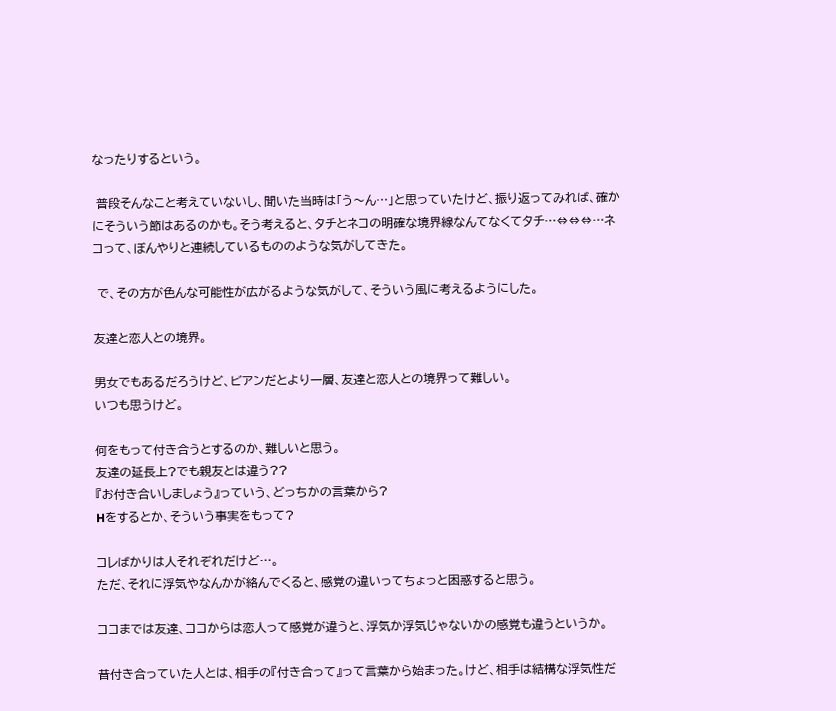なったりするという。

 普段そんなこと考えていないし、聞いた当時は「う〜ん…」と思っていたけど、振り返ってみれば、確かにそういう節はあるのかも。そう考えると、タチとネコの明確な境界線なんてなくてタチ…⇔⇔⇔…ネコって、ぼんやりと連続しているもののような気がしてきた。

 で、その方が色んな可能性が広がるような気がして、そういう風に考えるようにした。

友達と恋人との境界。

男女でもあるだろうけど、ビアンだとより一層、友達と恋人との境界って難しい。
いつも思うけど。

何をもって付き合うとするのか、難しいと思う。
友達の延長上?でも親友とは違う??
『お付き合いしましょう』っていう、どっちかの言葉から?
Hをするとか、そういう事実をもって?

コレばかりは人それぞれだけど…。
ただ、それに浮気やなんかが絡んでくると、感覚の違いってちょっと困惑すると思う。

ココまでは友達、ココからは恋人って感覚が違うと、浮気か浮気じゃないかの感覚も違うというか。

昔付き合っていた人とは、相手の『付き合って』って言葉から始まった。けど、相手は結構な浮気性だ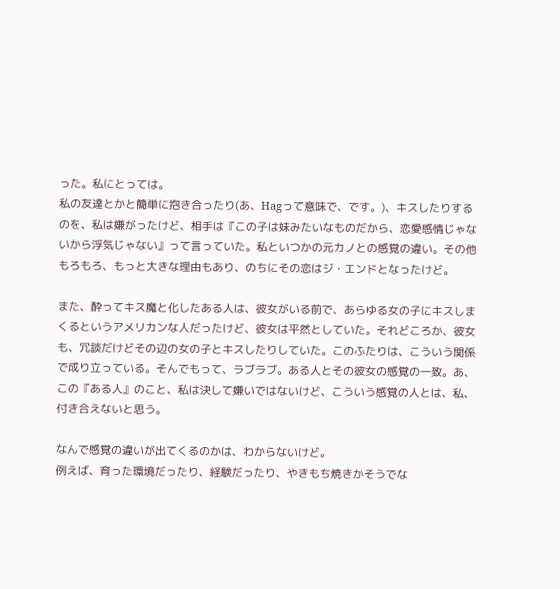った。私にとっては。
私の友達とかと簡単に抱き合ったり(あ、Hagって意味で、です。)、キスしたりするのを、私は嫌がったけど、相手は『この子は妹みたいなものだから、恋愛感情じゃないから浮気じゃない』って言っていた。私といつかの元カノとの感覚の違い。その他もろもろ、もっと大きな理由もあり、のちにその恋はジ・エンドとなったけど。

また、酔ってキス魔と化したある人は、彼女がいる前で、あらゆる女の子にキスしまくるというアメリカンな人だったけど、彼女は平然としていた。それどころか、彼女も、冗談だけどその辺の女の子とキスしたりしていた。このふたりは、こういう関係で成り立っている。そんでもって、ラブラブ。ある人とその彼女の感覚の一致。あ、この『ある人』のこと、私は決して嫌いではないけど、こういう感覚の人とは、私、付き合えないと思う。

なんで感覚の違いが出てくるのかは、わからないけど。
例えば、育った環境だったり、経験だったり、やきもち焼きかそうでな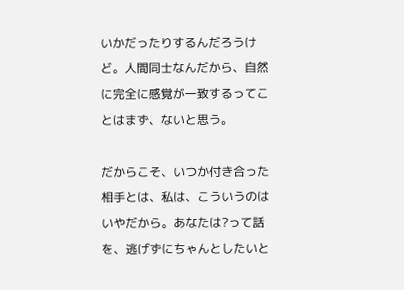いかだったりするんだろうけど。人間同士なんだから、自然に完全に感覚が一致するってことはまず、ないと思う。

だからこそ、いつか付き合った相手とは、私は、こういうのはいやだから。あなたは?って話を、逃げずにちゃんとしたいと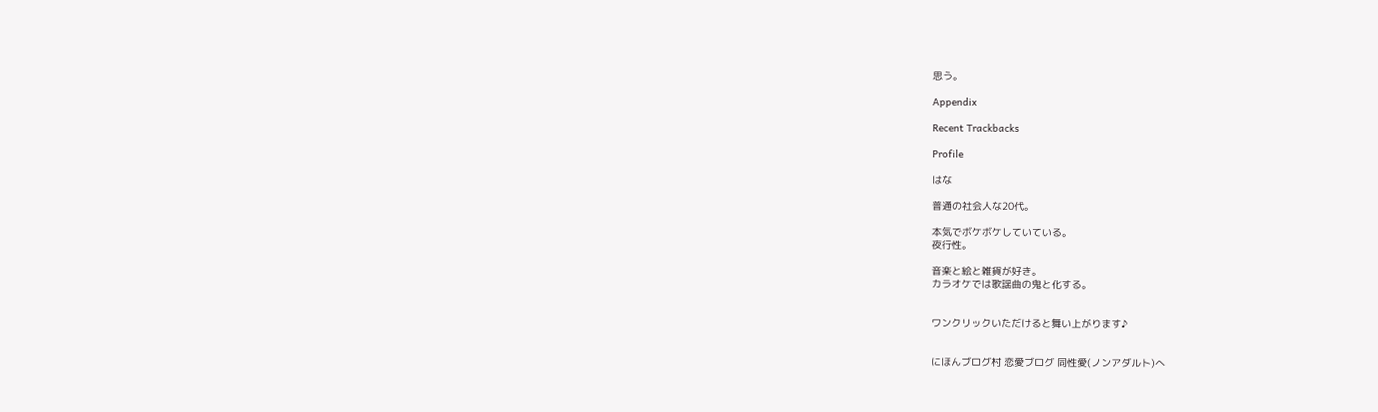思う。

Appendix

Recent Trackbacks

Profile

はな

普通の社会人な20代。

本気でボケボケしていている。
夜行性。

音楽と絵と雑貨が好き。
カラオケでは歌謡曲の鬼と化する。


ワンクリックいただけると舞い上がります♪


にほんブログ村 恋愛ブログ 同性愛(ノンアダルト)へ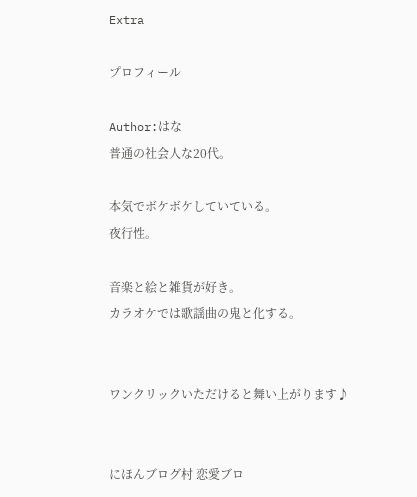Extra

プロフィール

Author:はな
普通の社会人な20代。

本気でボケボケしていている。
夜行性。

音楽と絵と雑貨が好き。
カラオケでは歌謡曲の鬼と化する。


ワンクリックいただけると舞い上がります♪


にほんブログ村 恋愛ブロ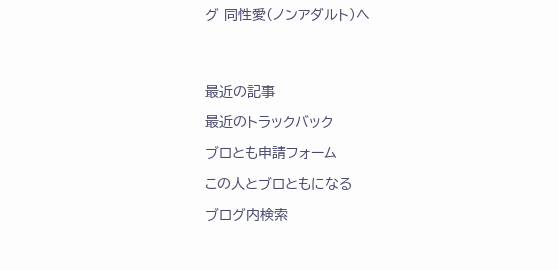グ 同性愛(ノンアダルト)へ




最近の記事

最近のトラックバック

ブロとも申請フォーム

この人とブロともになる

ブログ内検索